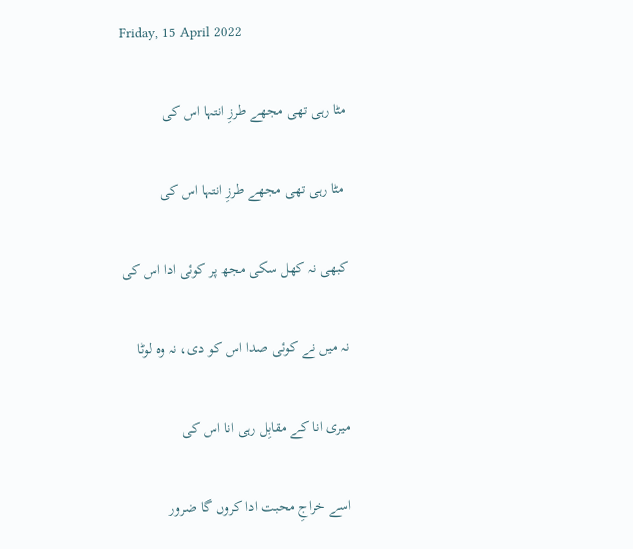Friday, 15 April 2022

مٹا رہی تھی مجھے طرزِ انتہا اس کی

 مٹا رہی تھی مجھے طرزِ انتہا اس کی

کبھی نہ کھل سکی مجھ پر کوئی ادا اس کی

نہ میں نے کوئی صدا اس کو دی، نہ وہ لوٹا

میری انا کے مقابِل رہی انا اس کی

اسے خراجِ محبت ادا کروں گا ضرور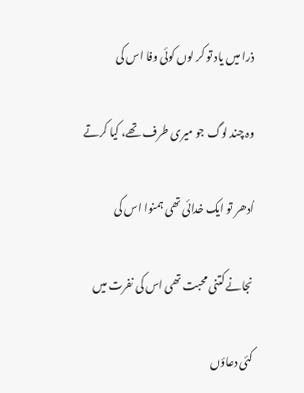ذرا میں یاد تو کر لوں کوئی وفا اس کی

وہ چند لوگ جو میری طرف تھے، کیا کرتے

اُدھر تو ایک خدائی تھی ہمنوا اس کی

نجانے کتنی محبت تھی اس کی نفرت میں

کئی دعاؤں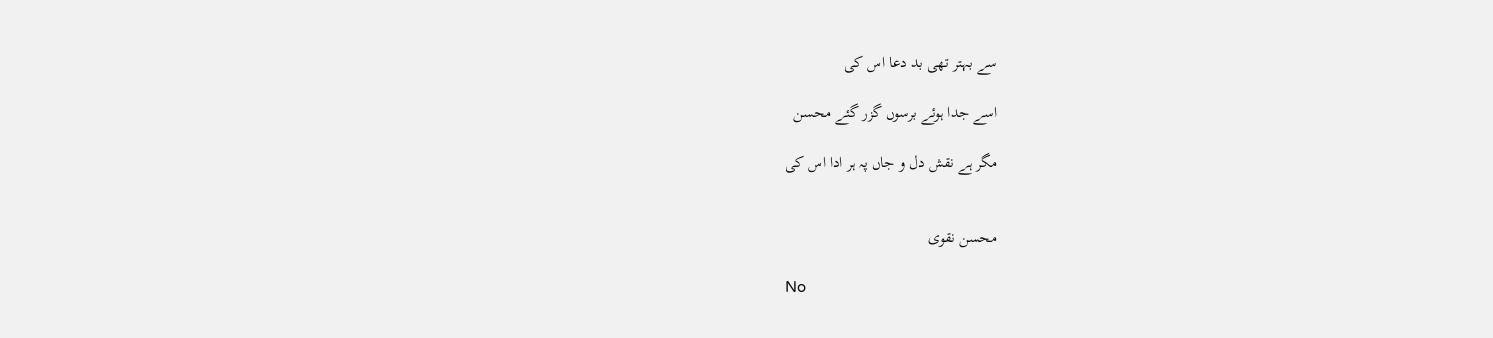سے بہتر تھی بد دعا اس کی

اسے جدا ہوئے برسوں گزر گئے محسن

مگر ہے نقش دل و جاں پہ ہر ادا اس کی


محسن نقوی

No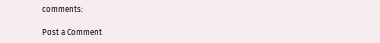comments:

Post a Comment